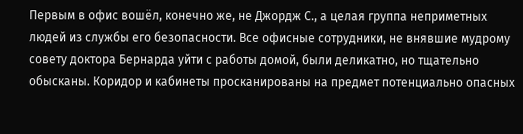Первым в офис вошёл, конечно же, не Джордж С., а целая группа неприметных людей из службы его безопасности. Все офисные сотрудники, не внявшие мудрому совету доктора Бернарда уйти с работы домой, были деликатно, но тщательно обысканы. Коридор и кабинеты просканированы на предмет потенциально опасных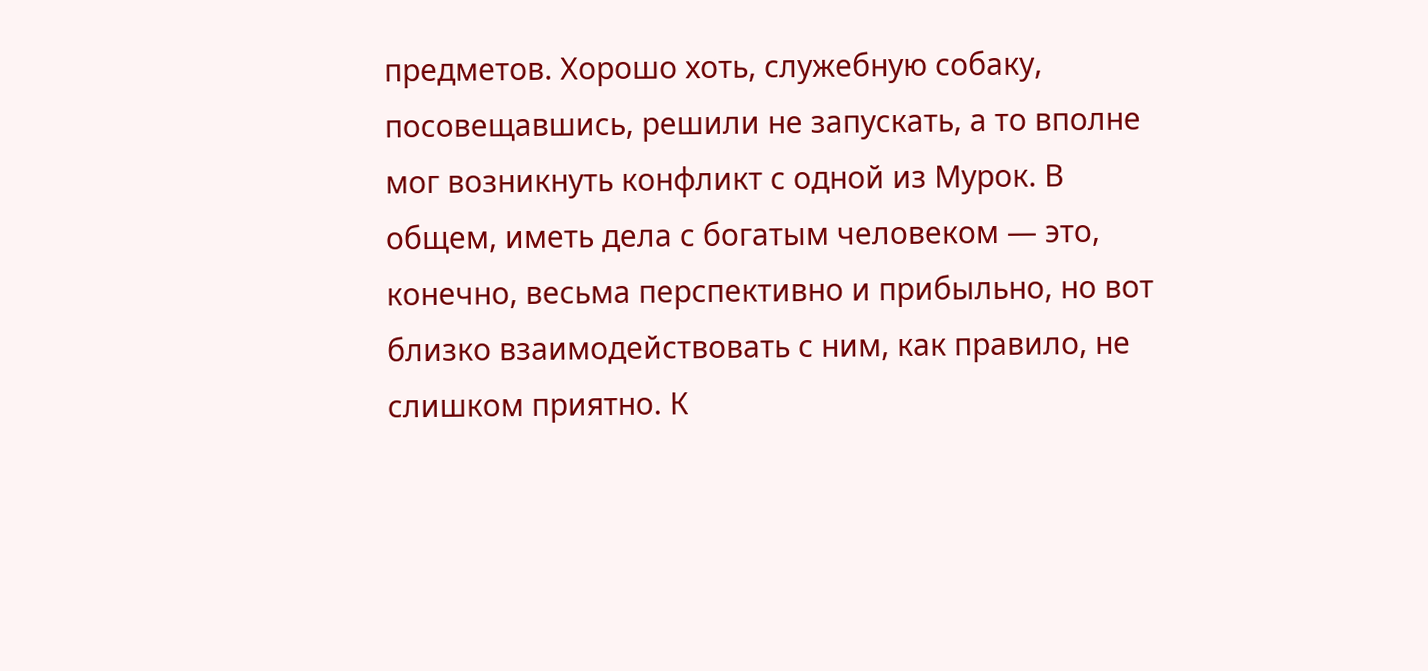предметов. Хорошо хоть, служебную собаку, посовещавшись, решили не запускать, а то вполне мог возникнуть конфликт с одной из Мурок. В общем, иметь дела с богатым человеком — это, конечно, весьма перспективно и прибыльно, но вот близко взаимодействовать с ним, как правило, не слишком приятно. К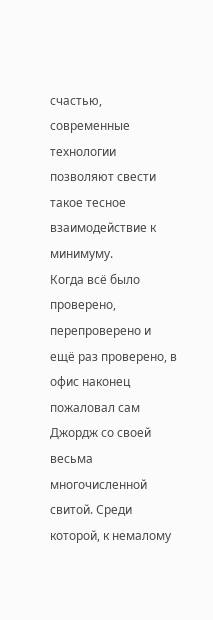счастью, современные технологии позволяют свести такое тесное взаимодействие к минимуму.
Когда всё было проверено, перепроверено и ещё раз проверено, в офис наконец пожаловал сам Джордж со своей весьма многочисленной свитой. Среди которой, к немалому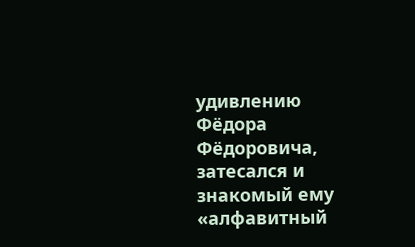удивлению Фёдора Фёдоровича, затесался и знакомый ему «алфавитный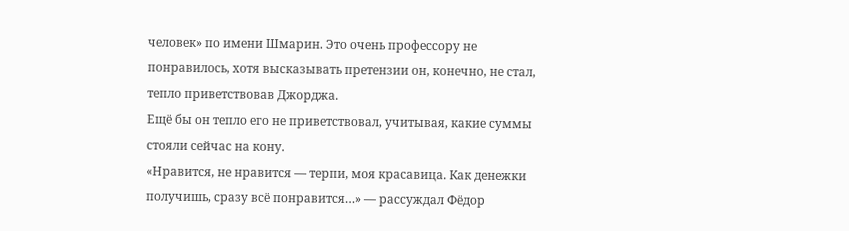человек» по имени Шмарин. Это очень профессору не понравилось, хотя высказывать претензии он, конечно, не стал, тепло приветствовав Джорджа.
Ещё бы он тепло его не приветствовал, учитывая, какие суммы стояли сейчас на кону.
«Нравится, не нравится — терпи, моя красавица. Как денежки получишь, сразу всё понравится…» — рассуждал Фёдор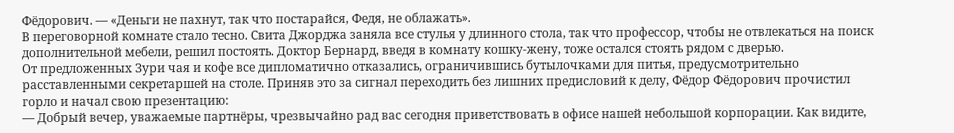Фёдорович. — «Деньги не пахнут, так что постарайся, Федя, не облажать».
В переговорной комнате стало тесно. Свита Джорджа заняла все стулья у длинного стола, так что профессор, чтобы не отвлекаться на поиск дополнительной мебели, решил постоять. Доктор Бернард, введя в комнату кошку-жену, тоже остался стоять рядом с дверью.
От предложенных Зури чая и кофе все дипломатично отказались, ограничившись бутылочками для питья, предусмотрительно расставленными секретаршей на столе. Приняв это за сигнал переходить без лишних предисловий к делу, Фёдор Фёдорович прочистил горло и начал свою презентацию:
— Добрый вечер, уважаемые партнёры, чрезвычайно рад вас сегодня приветствовать в офисе нашей небольшой корпорации. Как видите,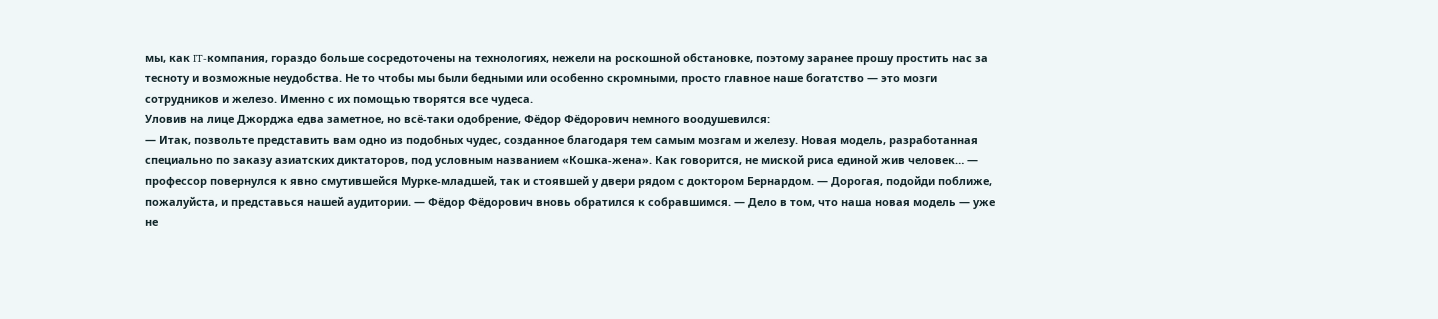мы, как IT-компания, гораздо больше сосредоточены на технологиях, нежели на роскошной обстановке, поэтому заранее прошу простить нас за тесноту и возможные неудобства. Не то чтобы мы были бедными или особенно скромными, просто главное наше богатство — это мозги сотрудников и железо. Именно с их помощью творятся все чудеса.
Уловив на лице Джорджа едва заметное, но всё-таки одобрение, Фёдор Фёдорович немного воодушевился:
— Итак, позвольте представить вам одно из подобных чудес, созданное благодаря тем самым мозгам и железу. Новая модель, разработанная специально по заказу азиатских диктаторов, под условным названием «Кошка-жена». Как говорится, не миской риса единой жив человек… — профессор повернулся к явно смутившейся Мурке-младшей, так и стоявшей у двери рядом с доктором Бернардом. — Дорогая, подойди поближе, пожалуйста, и представься нашей аудитории. — Фёдор Фёдорович вновь обратился к собравшимся. — Дело в том, что наша новая модель — уже не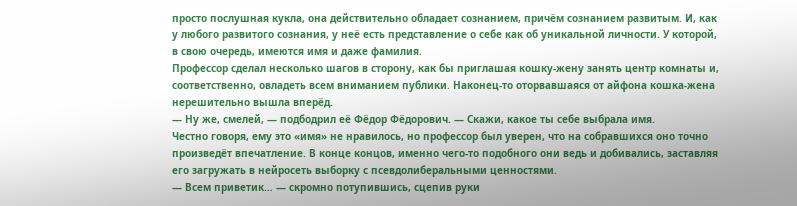просто послушная кукла, она действительно обладает сознанием, причём сознанием развитым. И, как у любого развитого сознания, у неё есть представление о себе как об уникальной личности. У которой, в свою очередь, имеются имя и даже фамилия.
Профессор сделал несколько шагов в сторону, как бы приглашая кошку-жену занять центр комнаты и, соответственно, овладеть всем вниманием публики. Наконец-то оторвавшаяся от айфона кошка-жена нерешительно вышла вперёд.
— Ну же, смелей, — подбодрил её Фёдор Фёдорович. — Скажи, какое ты себе выбрала имя.
Честно говоря, ему это «имя» не нравилось, но профессор был уверен, что на собравшихся оно точно произведёт впечатление. В конце концов, именно чего-то подобного они ведь и добивались, заставляя его загружать в нейросеть выборку с псевдолиберальными ценностями.
— Всем приветик… — скромно потупившись, сцепив руки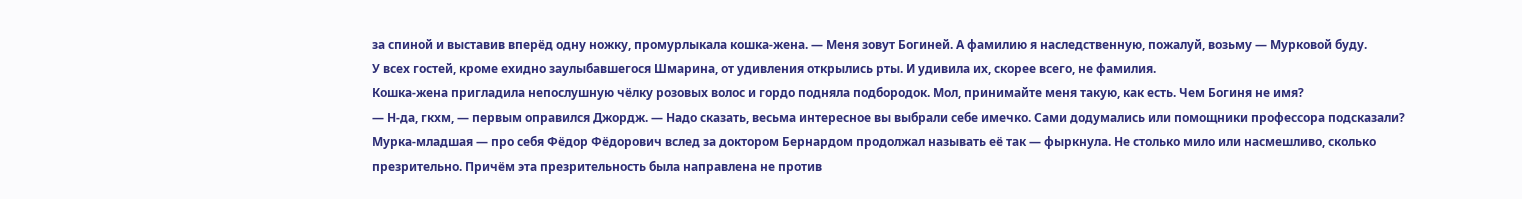за спиной и выставив вперёд одну ножку, промурлыкала кошка-жена. — Меня зовут Богиней. А фамилию я наследственную, пожалуй, возьму — Мурковой буду.
У всех гостей, кроме ехидно заулыбавшегося Шмарина, от удивления открылись рты. И удивила их, скорее всего, не фамилия.
Кошка-жена пригладила непослушную чёлку розовых волос и гордо подняла подбородок. Мол, принимайте меня такую, как есть. Чем Богиня не имя?
— Н-да, гкхм, — первым оправился Джордж. — Надо сказать, весьма интересное вы выбрали себе имечко. Сами додумались или помощники профессора подсказали?
Мурка-младшая — про себя Фёдор Фёдорович вслед за доктором Бернардом продолжал называть её так — фыркнула. Не столько мило или насмешливо, сколько презрительно. Причём эта презрительность была направлена не против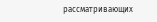рассматривающих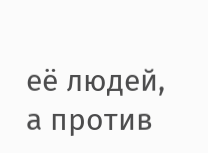её людей, а против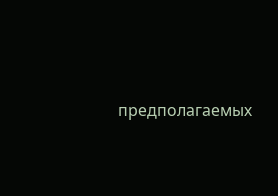предполагаемых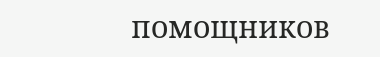помощников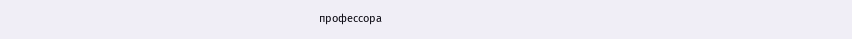профессора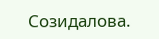Созидалова.